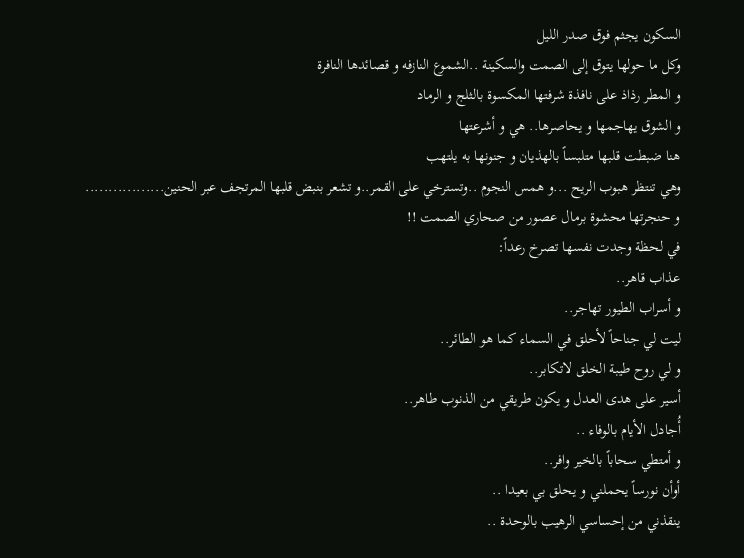السكون يجثم فوق صدر الليل
وكل ما حولها يتوق إلى الصمت والسكينة ..الشموع النازفه و قصائدها النافرة
و المطر رذاذ على نافذة شرفتها المكسوة بالثلج و الرماد
و الشوق يهاجمها و يحاصرها.. هي و أشرعتها
هنا ضبطت قلبها متلبساً بالهذيان و جنونها به يلتهب
وهي تنتظر هبوب الريح ...و همس النجوم ..وتسترخي على القمر..و تشعر بنبض قلبها المرتجف عبر الحنين.................
و حنجرتها محشوة برمال عصور من صحاري الصمت !!
في لحظة وجدت نفسها تصرخ رعداً:
عذاب قاهر..
و أسراب الطيور تهاجر..
ليت لي جناحاً لأحلق في السماء كما هو الطائر..
و لي روح طيبة الخلق لاتكابر..
أسير على هدى العدل و يكون طريقي من الذنوب طاهر..
أُجادل الأيام بالوفاء ..
و أمتطي سحاباً بالخير وافر..
أوأن نورساً يحملني و يحلق بي بعيدا ..
ينقذني من إحساسي الرهيب بالوحدة ..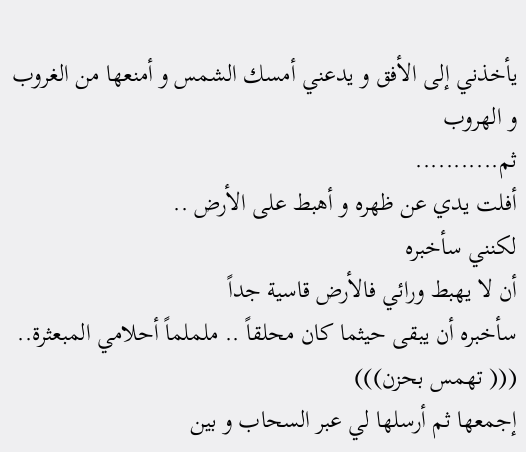يأخذني إلى الأفق و يدعني أمسك الشمس و أمنعها من الغروب و الهروب
ثم...........
أفلت يدي عن ظهره و أهبط على الأرض ..
لكنني سأخبره
أن لا يهبط ورائي فالأرض قاسية جداً
سأخبره أن يبقى حيثما كان محلقاً .. ململماً أحلامي المبعثرة..
((( تهمس بحزن)))
إجمعها ثم أرسلها لي عبر السحاب و بين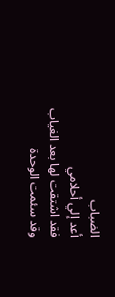الضباب
أعد إلي أحلامي
فقد اشتقت لها بعد الغياب
وقد سئمت الوحدة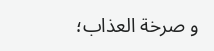و صرخة العذاب؛